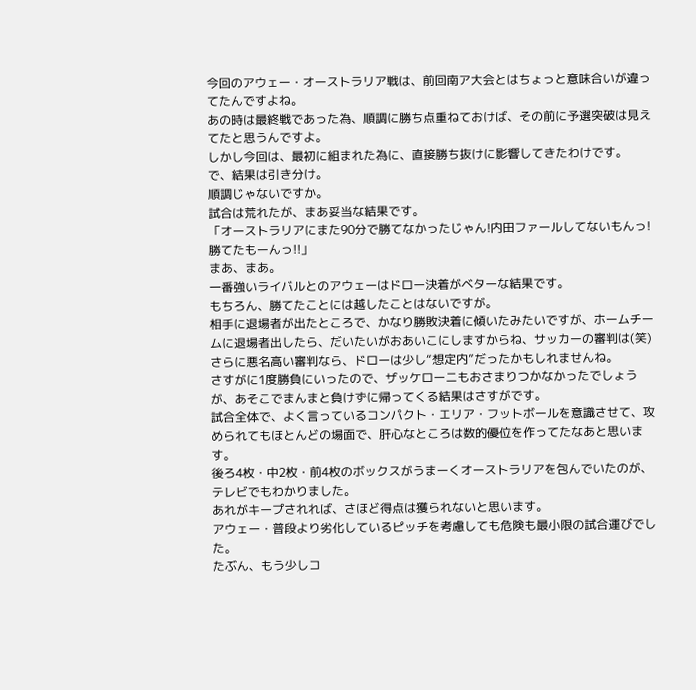今回のアウェー・オーストラリア戦は、前回南ア大会とはちょっと意味合いが違ってたんですよね。
あの時は最終戦であった為、順調に勝ち点重ねておけば、その前に予選突破は見えてたと思うんですよ。
しかし今回は、最初に組まれた為に、直接勝ち抜けに影響してきたわけです。
で、結果は引き分け。
順調じゃないですか。
試合は荒れたが、まあ妥当な結果です。
「オーストラリアにまた90分で勝てなかったじゃん!内田ファールしてないもんっ!勝てたもーんっ!!」
まあ、まあ。
一番強いライバルとのアウェーはドロー決着がベターな結果です。
もちろん、勝てたことには越したことはないですが。
相手に退場者が出たところで、かなり勝敗決着に傾いたみたいですが、ホームチームに退場者出したら、だいたいがおあいこにしますからね、サッカーの審判は(笑)
さらに悪名高い審判なら、ドローは少し“想定内”だったかもしれませんね。
さすがに1度勝負にいったので、ザッケローニもおさまりつかなかったでしょうが、あそこでまんまと負けずに帰ってくる結果はさすがです。
試合全体で、よく言っているコンパクト・エリア・フットボールを意識させて、攻められてもほとんどの場面で、肝心なところは数的優位を作ってたなあと思います。
後ろ4枚・中2枚・前4枚のボックスがうまーくオーストラリアを包んでいたのが、テレビでもわかりました。
あれがキープされれば、さほど得点は獲られないと思います。
アウェー・普段より劣化しているピッチを考慮しても危険も最小限の試合運びでした。
たぶん、もう少しコ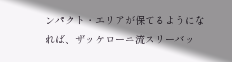ンパクト・エリアが保てるようになれば、ザッケローニ流スリーバッ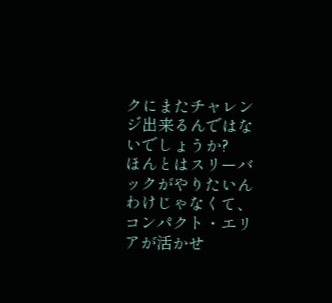クにまたチャレンジ出来るんではないでしょうか?
ほんとはスリーバックがやりたいんわけじゃなくて、コンパクト・エリアが活かせ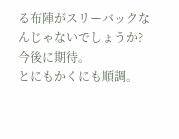る布陣がスリーバックなんじゃないでしょうか?
今後に期待。
とにもかくにも順調。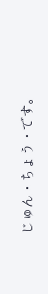じゅん・ちょう・です。